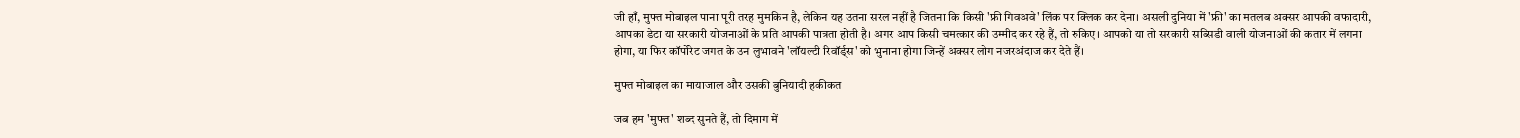जी हाँ, मुफ्त मोबाइल पाना पूरी तरह मुमकिन है, लेकिन यह उतना सरल नहीं है जितना कि किसी 'फ्री गिवअवे' लिंक पर क्लिक कर देना। असली दुनिया में 'फ्री' का मतलब अक्सर आपकी वफादारी, आपका डेटा या सरकारी योजनाओं के प्रति आपकी पात्रता होती है। अगर आप किसी चमत्कार की उम्मीद कर रहे हैं, तो रुकिए। आपको या तो सरकारी सब्सिडी वाली योजनाओं की कतार में लगना होगा, या फिर कॉर्पोरेट जगत के उन लुभावने 'लॉयल्टी रिवॉर्ड्स' को भुनाना होगा जिन्हें अक्सर लोग नजरअंदाज कर देते हैं।

मुफ्त मोबाइल का मायाजाल और उसकी बुनियादी हकीकत

जब हम 'मुफ्त' शब्द सुनते हैं, तो दिमाग में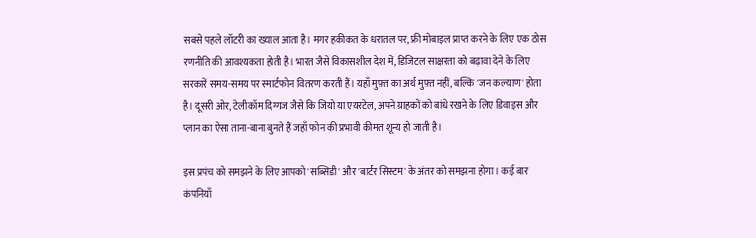सबसे पहले लॉटरी का ख्याल आता है। मगर हकीकत के धरातल पर, फ्री मोबाइल प्राप्त करने के लिए एक ठोस रणनीति की आवश्यकता होती है। भारत जैसे विकासशील देश में, डिजिटल साक्षरता को बढ़ावा देने के लिए सरकारें समय-समय पर स्मार्टफोन वितरण करती हैं। यहाँ मुफ़्त का अर्थ मुफ़्त नहीं, बल्कि 'जन कल्याण' होता है। दूसरी ओर, टेलीकॉम दिग्गज जैसे कि जियो या एयरटेल, अपने ग्राहकों को बांधे रखने के लिए डिवाइस और प्लान का ऐसा ताना-बाना बुनते हैं जहाँ फोन की प्रभावी कीमत शून्य हो जाती है।

इस प्रपंच को समझने के लिए आपको 'सब्सिडी' और 'बार्टर सिस्टम' के अंतर को समझना होगा। कई बार कंपनियाँ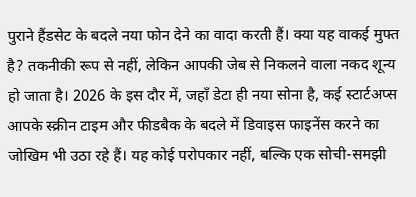पुराने हैंडसेट के बदले नया फोन देने का वादा करती हैं। क्या यह वाकई मुफ्त है? तकनीकी रूप से नहीं, लेकिन आपकी जेब से निकलने वाला नकद शून्य हो जाता है। 2026 के इस दौर में, जहाँ डेटा ही नया सोना है, कई स्टार्टअप्स आपके स्क्रीन टाइम और फीडबैक के बदले में डिवाइस फाइनेंस करने का जोखिम भी उठा रहे हैं। यह कोई परोपकार नहीं, बल्कि एक सोची-समझी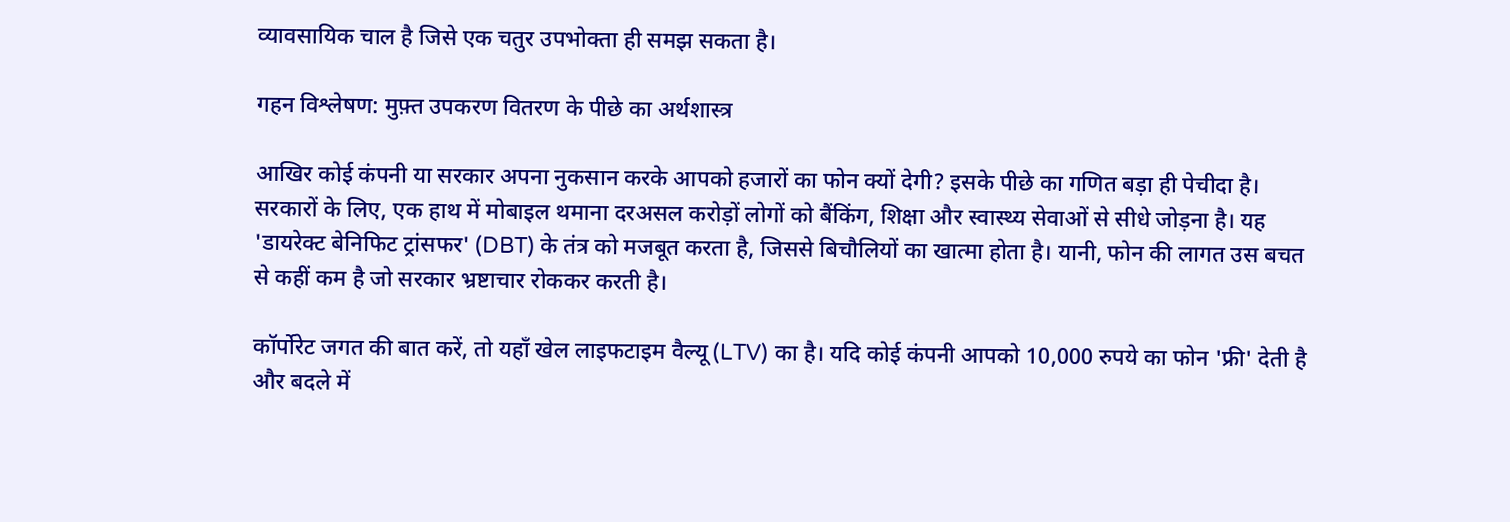व्यावसायिक चाल है जिसे एक चतुर उपभोक्ता ही समझ सकता है।

गहन विश्लेषण: मुफ़्त उपकरण वितरण के पीछे का अर्थशास्त्र

आखिर कोई कंपनी या सरकार अपना नुकसान करके आपको हजारों का फोन क्यों देगी? इसके पीछे का गणित बड़ा ही पेचीदा है। सरकारों के लिए, एक हाथ में मोबाइल थमाना दरअसल करोड़ों लोगों को बैंकिंग, शिक्षा और स्वास्थ्य सेवाओं से सीधे जोड़ना है। यह 'डायरेक्ट बेनिफिट ट्रांसफर' (DBT) के तंत्र को मजबूत करता है, जिससे बिचौलियों का खात्मा होता है। यानी, फोन की लागत उस बचत से कहीं कम है जो सरकार भ्रष्टाचार रोककर करती है।

कॉर्पोरेट जगत की बात करें, तो यहाँ खेल लाइफटाइम वैल्यू (LTV) का है। यदि कोई कंपनी आपको 10,000 रुपये का फोन 'फ्री' देती है और बदले में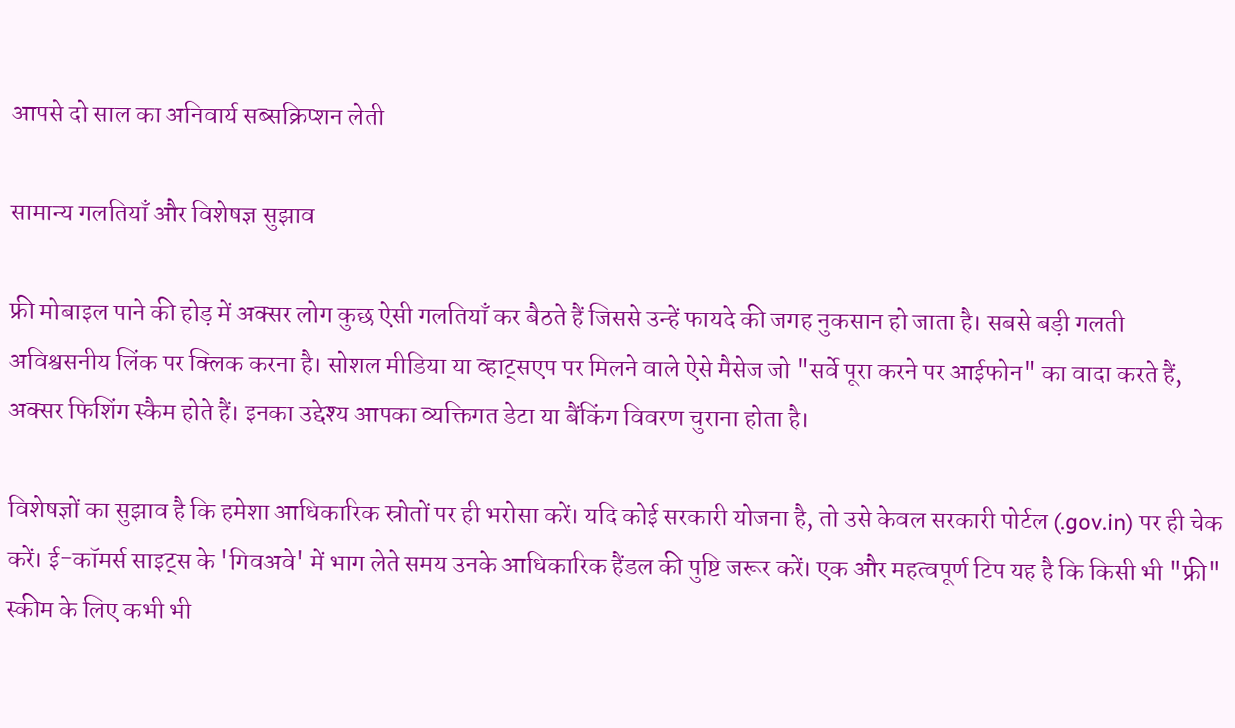आपसे दो साल का अनिवार्य सब्सक्रिप्शन लेती

सामान्य गलतियाँ और विशेषज्ञ सुझाव

फ्री मोबाइल पाने की होड़ में अक्सर लोग कुछ ऐसी गलतियाँ कर बैठते हैं जिससे उन्हें फायदे की जगह नुकसान हो जाता है। सबसे बड़ी गलती अविश्वसनीय लिंक पर क्लिक करना है। सोशल मीडिया या व्हाट्सएप पर मिलने वाले ऐसे मैसेज जो "सर्वे पूरा करने पर आईफोन" का वादा करते हैं, अक्सर फिशिंग स्कैम होते हैं। इनका उद्देश्य आपका व्यक्तिगत डेटा या बैंकिंग विवरण चुराना होता है।

विशेषज्ञों का सुझाव है कि हमेशा आधिकारिक स्रोतों पर ही भरोसा करें। यदि कोई सरकारी योजना है, तो उसे केवल सरकारी पोर्टल (.gov.in) पर ही चेक करें। ई-कॉमर्स साइट्स के 'गिवअवे' में भाग लेते समय उनके आधिकारिक हैंडल की पुष्टि जरूर करें। एक और महत्वपूर्ण टिप यह है कि किसी भी "फ्री" स्कीम के लिए कभी भी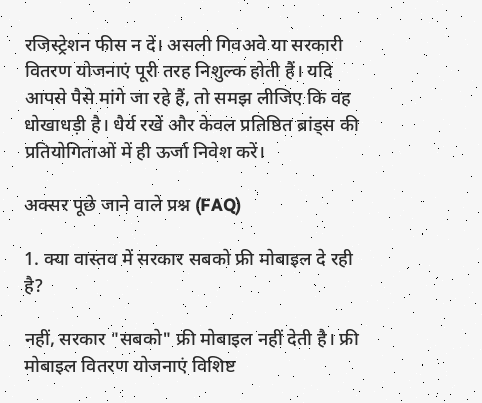रजिस्ट्रेशन फीस न दें। असली गिवअवे या सरकारी वितरण योजनाएं पूरी तरह निशुल्क होती हैं। यदि आपसे पैसे मांगे जा रहे हैं, तो समझ लीजिए कि वह धोखाधड़ी है। धैर्य रखें और केवल प्रतिष्ठित ब्रांड्स की प्रतियोगिताओं में ही ऊर्जा निवेश करें।

अक्सर पूछे जाने वाले प्रश्न (FAQ)

1. क्या वास्तव में सरकार सबको फ्री मोबाइल दे रही है?

नहीं, सरकार "सबको" फ्री मोबाइल नहीं देती है। फ्री मोबाइल वितरण योजनाएं विशिष्ट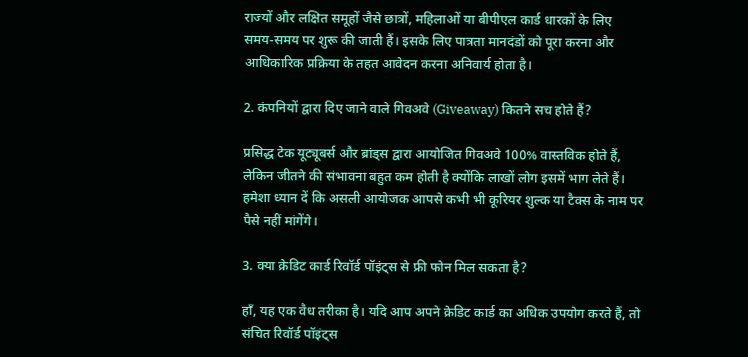राज्यों और लक्षित समूहों जैसे छात्रों, महिलाओं या बीपीएल कार्ड धारकों के लिए समय-समय पर शुरू की जाती हैं। इसके लिए पात्रता मानदंडों को पूरा करना और आधिकारिक प्रक्रिया के तहत आवेदन करना अनिवार्य होता है।

2. कंपनियों द्वारा दिए जाने वाले गिवअवे (Giveaway) कितने सच होते हैं?

प्रसिद्ध टेक यूट्यूबर्स और ब्रांड्स द्वारा आयोजित गिवअवे 100% वास्तविक होते हैं, लेकिन जीतने की संभावना बहुत कम होती है क्योंकि लाखों लोग इसमें भाग लेते हैं। हमेशा ध्यान दें कि असली आयोजक आपसे कभी भी कूरियर शुल्क या टैक्स के नाम पर पैसे नहीं मांगेंगे।

3. क्या क्रेडिट कार्ड रिवॉर्ड पॉइंट्स से फ्री फोन मिल सकता है?

हाँ, यह एक वैध तरीका है। यदि आप अपने क्रेडिट कार्ड का अधिक उपयोग करते हैं, तो संचित रिवॉर्ड पॉइंट्स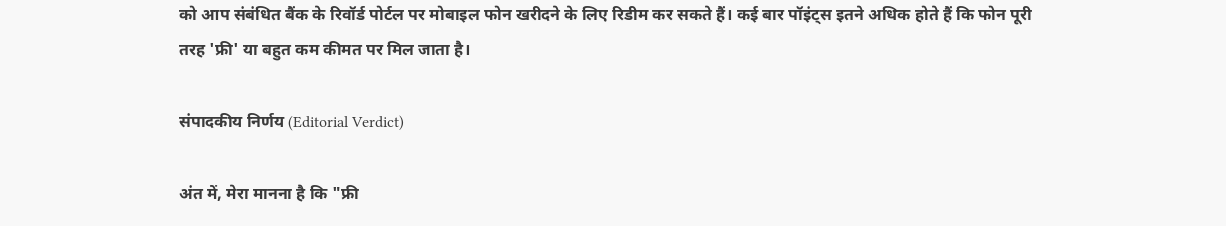को आप संबंधित बैंक के रिवॉर्ड पोर्टल पर मोबाइल फोन खरीदने के लिए रिडीम कर सकते हैं। कई बार पॉइंट्स इतने अधिक होते हैं कि फोन पूरी तरह 'फ्री' या बहुत कम कीमत पर मिल जाता है।

संपादकीय निर्णय (Editorial Verdict)

अंत में, मेरा मानना है कि "फ्री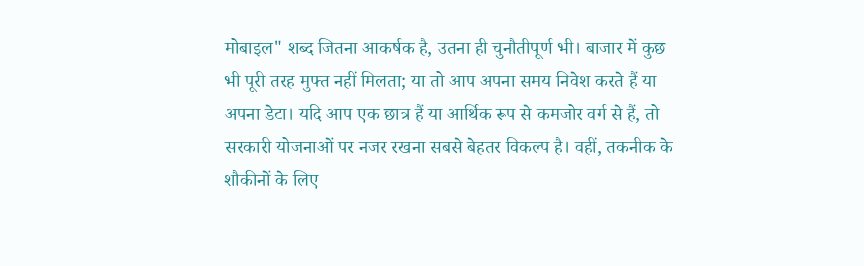मोबाइल" शब्द जितना आकर्षक है, उतना ही चुनौतीपूर्ण भी। बाजार में कुछ भी पूरी तरह मुफ्त नहीं मिलता; या तो आप अपना समय निवेश करते हैं या अपना डेटा। यदि आप एक छात्र हैं या आर्थिक रूप से कमजोर वर्ग से हैं, तो सरकारी योजनाओं पर नजर रखना सबसे बेहतर विकल्प है। वहीं, तकनीक के शौकीनों के लिए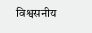विश्वसनीय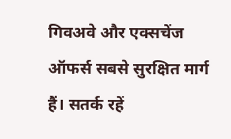गिवअवे और एक्सचेंज ऑफर्स सबसे सुरक्षित मार्ग हैं। सतर्क रहें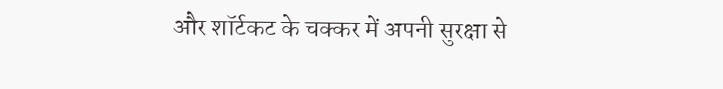और शॉर्टकट के चक्कर में अपनी सुरक्षा से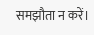समझौता न करें।